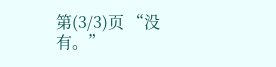第(3/3)页 “没有。”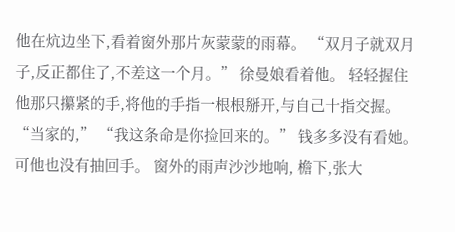他在炕边坐下,看着窗外那片灰蒙蒙的雨幕。 “双月子就双月子,反正都住了,不差这一个月。” 徐曼娘看着他。 轻轻握住他那只攥紧的手,将他的手指一根根掰开,与自己十指交握。 “当家的,” “我这条命是你捡回来的。” 钱多多没有看她。 可他也没有抽回手。 窗外的雨声沙沙地响, 檐下,张大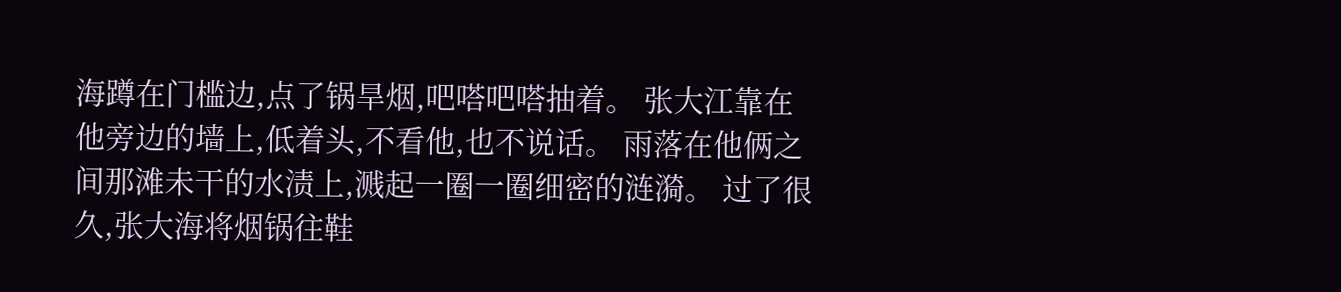海蹲在门槛边,点了锅旱烟,吧嗒吧嗒抽着。 张大江靠在他旁边的墙上,低着头,不看他,也不说话。 雨落在他俩之间那滩未干的水渍上,溅起一圈一圈细密的涟漪。 过了很久,张大海将烟锅往鞋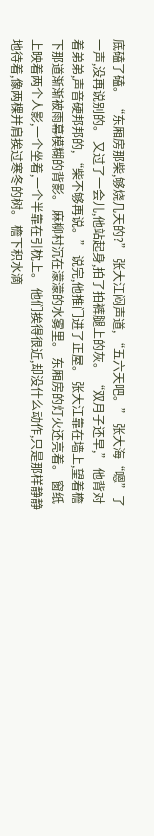底磕了磕。 “东厢房那柴,够烧几天的?” 张大江闷声道, “五六天吧。” 张大海“嗯”了一声,没再说别的。 又过了一会儿,他站起身,拍了拍裤腿上的灰。 “双月子还早,” 他背对着弟弟,声音硬邦邦的, “柴不够再说。” 说完,他推门进了正屋。 张大江靠在墙上,望着檐下那道渐渐被雨幕模糊的背影。 麻柳村沉在濛濛的水雾里。 东厢房的灯火还亮着。 窗纸上映着两个人影,一个坐着,一个半靠在引枕上。 他们挨得很近,却没什么动作,只是那样静静地待着,像两棵并肩挨过寒冬的树。 檐下积水滴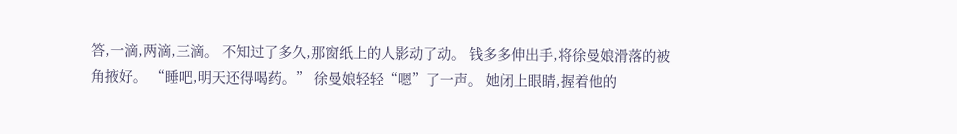答,一滴,两滴,三滴。 不知过了多久,那窗纸上的人影动了动。 钱多多伸出手,将徐曼娘滑落的被角掖好。 “睡吧,明天还得喝药。” 徐曼娘轻轻“嗯”了一声。 她闭上眼睛,握着他的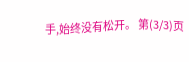手,始终没有松开。 第(3/3)页